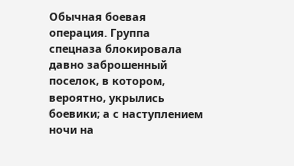Обычная боевая операция. Группа спецназа блокировала давно заброшенный поселок, в котором, вероятно, укрылись боевики; а с наступлением ночи на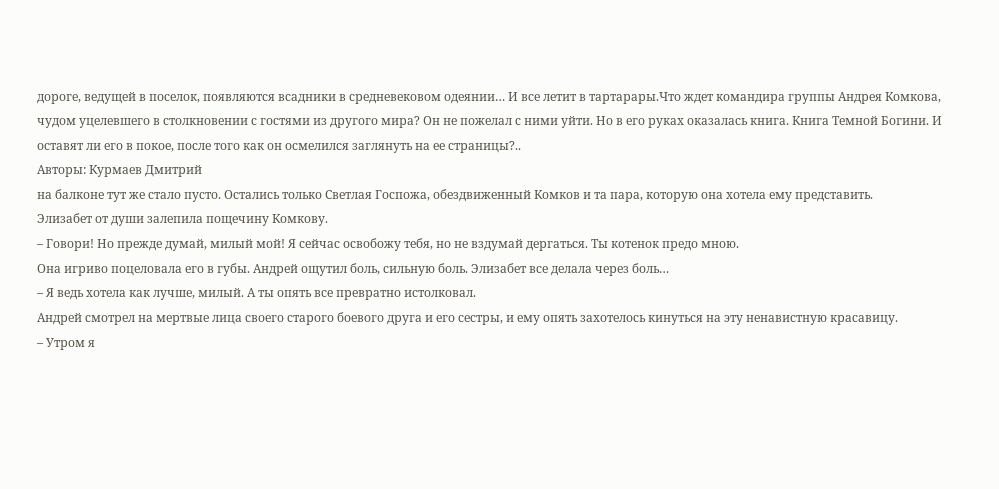дороге, ведущей в поселок, появляются всадники в средневековом одеянии… И все летит в тартарары.Что ждет командира группы Андрея Комкова, чудом уцелевшего в столкновении с гостями из другого мира? Он не пожелал с ними уйти. Но в его руках оказалась книга. Книга Темной Богини. И оставят ли его в покое, после того как он осмелился заглянуть на ее страницы?..
Авторы: Курмаев Дмитрий
на балконе тут же стало пусто. Остались только Светлая Госпожа, обездвиженный Комков и та пара, которую она хотела ему представить.
Элизабет от души залепила пощечину Комкову.
– Говори! Но прежде думай, милый мой! Я сейчас освобожу тебя, но не вздумай дергаться. Ты котенок предо мною.
Она игриво поцеловала его в губы. Андрей ощутил боль, сильную боль. Элизабет все делала через боль…
– Я ведь хотела как лучше, милый. А ты опять все превратно истолковал.
Андрей смотрел на мертвые лица своего старого боевого друга и его сестры, и ему опять захотелось кинуться на эту ненавистную красавицу.
– Утром я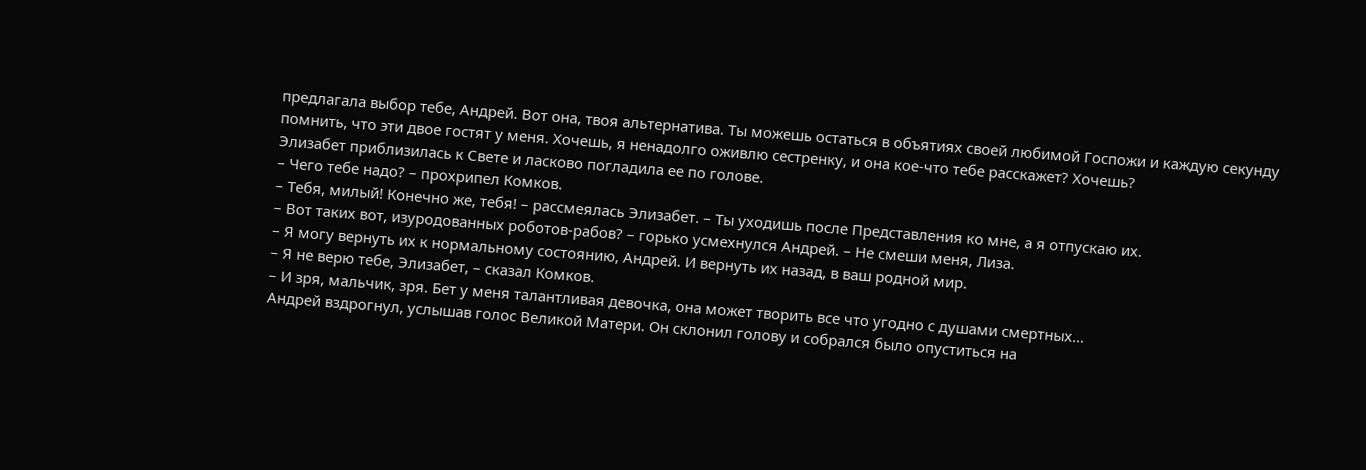предлагала выбор тебе, Андрей. Вот она, твоя альтернатива. Ты можешь остаться в объятиях своей любимой Госпожи и каждую секунду помнить, что эти двое гостят у меня. Хочешь, я ненадолго оживлю сестренку, и она кое-что тебе расскажет? Хочешь?
Элизабет приблизилась к Свете и ласково погладила ее по голове.
– Чего тебе надо? – прохрипел Комков.
– Тебя, милый! Конечно же, тебя! – рассмеялась Элизабет. – Ты уходишь после Представления ко мне, а я отпускаю их.
– Вот таких вот, изуродованных роботов-рабов? – горько усмехнулся Андрей. – Не смеши меня, Лиза.
– Я могу вернуть их к нормальному состоянию, Андрей. И вернуть их назад, в ваш родной мир.
– Я не верю тебе, Элизабет, – сказал Комков.
– И зря, мальчик, зря. Бет у меня талантливая девочка, она может творить все что угодно с душами смертных…
Андрей вздрогнул, услышав голос Великой Матери. Он склонил голову и собрался было опуститься на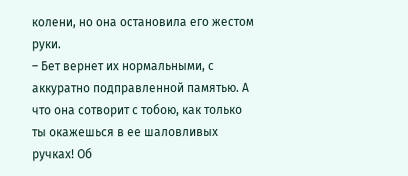колени, но она остановила его жестом руки.
– Бет вернет их нормальными, с аккуратно подправленной памятью. А что она сотворит с тобою, как только ты окажешься в ее шаловливых ручках! Об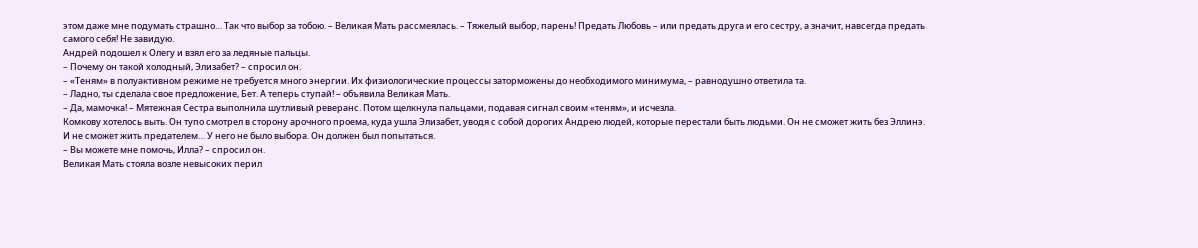этом даже мне подумать страшно… Так что выбор за тобою. – Великая Мать рассмеялась. – Тяжелый выбор, парень! Предать Любовь – или предать друга и его сестру, а значит, навсегда предать самого себя! Не завидую.
Андрей подошел к Олегу и взял его за ледяные пальцы.
– Почему он такой холодный, Элизабет? – спросил он.
– «Теням» в полуактивном режиме не требуется много энергии. Их физиологические процессы заторможены до необходимого минимума, – равнодушно ответила та.
– Ладно, ты сделала свое предложение, Бет. А теперь ступай! – объявила Великая Мать.
– Да, мамочка! – Мятежная Сестра выполнила шутливый реверанс. Потом щелкнула пальцами, подавая сигнал своим «теням», и исчезла.
Комкову хотелось выть. Он тупо смотрел в сторону арочного проема, куда ушла Элизабет, уводя с собой дорогих Андрею людей, которые перестали быть людьми. Он не сможет жить без Эллинэ. И не сможет жить предателем… У него не было выбора. Он должен был попытаться.
– Вы можете мне помочь, Илла? – спросил он.
Великая Мать стояла возле невысоких перил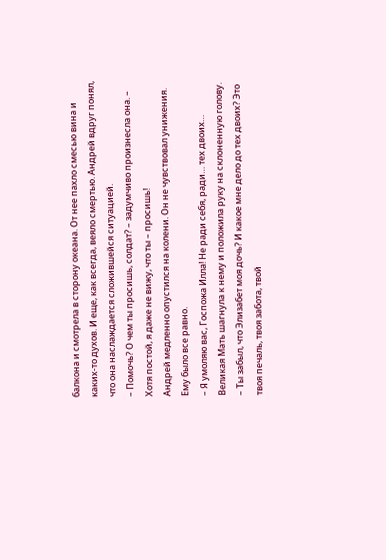балкона и смотрела в сторону океана. От нее пахло смесью вина и каких-то духов. И еще, как всегда, веяло смертью. Андрей вдруг понял, что она наслаждается сложившейся ситуацией.
– Помочь? О чем ты просишь, солдат? – задумчиво произнесла она. – Хотя постой, я даже не вижу, что ты – просишь!
Андрей медленно опустился на колени. Он не чувствовал унижения. Ему было все равно.
– Я умоляю вас, Госпожа Илла! Не ради себя, ради… тех двоих…
Великая Мать шагнула к нему и положила руку на склоненную голову.
– Ты забыл, что Элизабет моя дочь? И какое мне дело до тех двоих? Это твоя печаль, твоя забота, твой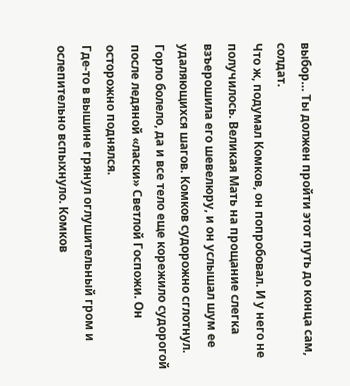выбор… Ты должен пройти этот путь до конца сам, солдат.
Что ж, подумал Комков, он попробовал. И у него не получилось. Великая Мать на прощание слегка взъерошила его шевелюру, и он услышал шум ее удаляющихся шагов. Комков судорожно сглотнул. Горло болело, да и все тело еще корежило судорогой после ледяной «ласки» Светлой Госпожи. Он осторожно поднялся.
Где-то в вышине грянул оглушительный гром и ослепительно вспыхнуло. Комков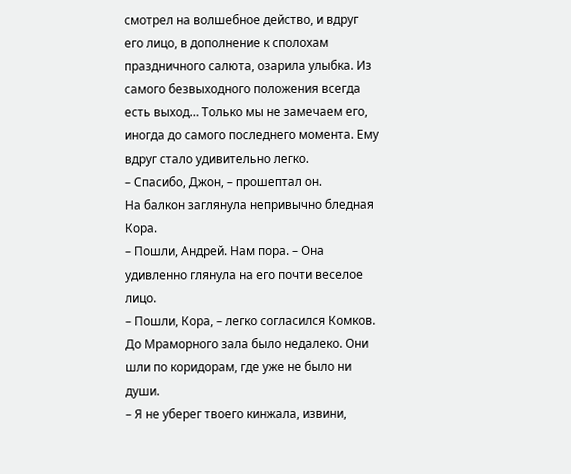смотрел на волшебное действо, и вдруг его лицо, в дополнение к сполохам праздничного салюта, озарила улыбка. Из самого безвыходного положения всегда есть выход… Только мы не замечаем его, иногда до самого последнего момента. Ему вдруг стало удивительно легко.
– Спасибо, Джон, – прошептал он.
На балкон заглянула непривычно бледная Кора.
– Пошли, Андрей. Нам пора. – Она удивленно глянула на его почти веселое лицо.
– Пошли, Кора, – легко согласился Комков.
До Мраморного зала было недалеко. Они шли по коридорам, где уже не было ни души.
– Я не уберег твоего кинжала, извини,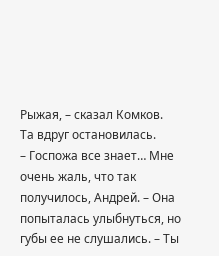Рыжая, – сказал Комков.
Та вдруг остановилась.
– Госпожа все знает… Мне очень жаль, что так получилось, Андрей. – Она попыталась улыбнуться, но губы ее не слушались. – Ты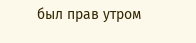был прав утром